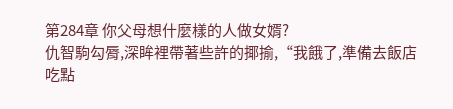第284章 你父母想什麼樣的人做女婿?
仇智駒勾脣,深眸裡帶著些許的揶揄,“我餓了,準備去飯店吃點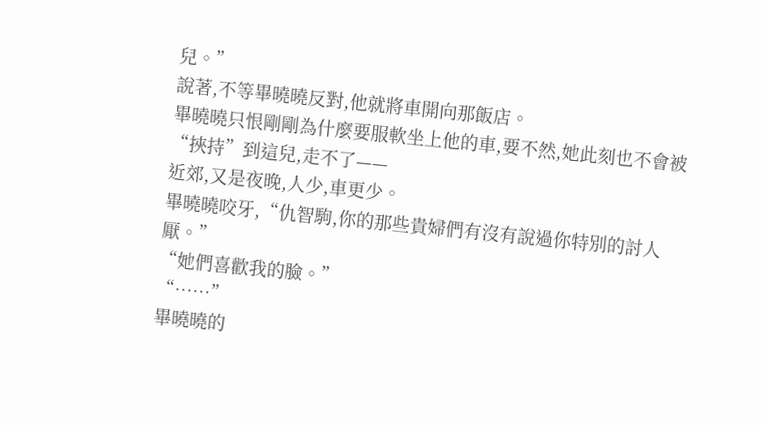兒。”
說著,不等畢曉曉反對,他就將車開向那飯店。
畢曉曉只恨剛剛為什麼要服軟坐上他的車,要不然,她此刻也不會被“挾持”到這兒,走不了——
近郊,又是夜晚,人少,車更少。
畢曉曉咬牙,“仇智駒,你的那些貴婦們有沒有說過你特別的討人厭。”
“她們喜歡我的臉。”
“……”
畢曉曉的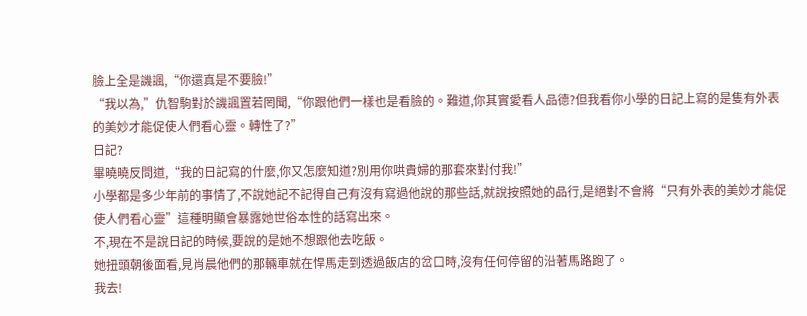臉上全是譏諷,“你還真是不要臉!”
“我以為,”仇智駒對於譏諷置若罔聞,“你跟他們一樣也是看臉的。難道,你其實愛看人品德?但我看你小學的日記上寫的是隻有外表的美妙才能促使人們看心靈。轉性了?”
日記?
畢曉曉反問道,“我的日記寫的什麼,你又怎麼知道?別用你哄貴婦的那套來對付我!”
小學都是多少年前的事情了,不說她記不記得自己有沒有寫過他說的那些話,就說按照她的品行,是絕對不會將“只有外表的美妙才能促使人們看心靈”這種明顯會暴露她世俗本性的話寫出來。
不,現在不是說日記的時候,要說的是她不想跟他去吃飯。
她扭頭朝後面看,見肖晨他們的那輛車就在悍馬走到透過飯店的岔口時,沒有任何停留的沿著馬路跑了。
我去!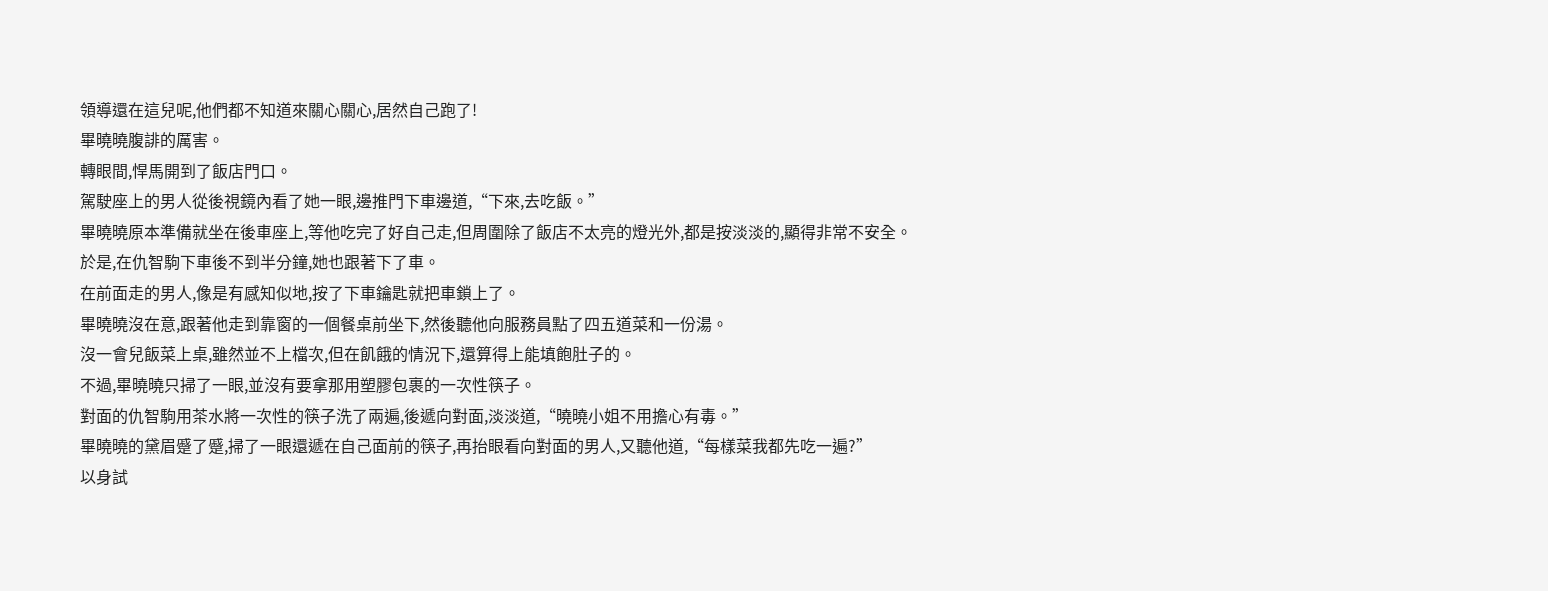領導還在這兒呢,他們都不知道來關心關心,居然自己跑了!
畢曉曉腹誹的厲害。
轉眼間,悍馬開到了飯店門口。
駕駛座上的男人從後視鏡內看了她一眼,邊推門下車邊道,“下來,去吃飯。”
畢曉曉原本準備就坐在後車座上,等他吃完了好自己走,但周圍除了飯店不太亮的燈光外,都是按淡淡的,顯得非常不安全。
於是,在仇智駒下車後不到半分鐘,她也跟著下了車。
在前面走的男人,像是有感知似地,按了下車鑰匙就把車鎖上了。
畢曉曉沒在意,跟著他走到靠窗的一個餐桌前坐下,然後聽他向服務員點了四五道菜和一份湯。
沒一會兒飯菜上桌,雖然並不上檔次,但在飢餓的情況下,還算得上能填飽肚子的。
不過,畢曉曉只掃了一眼,並沒有要拿那用塑膠包裹的一次性筷子。
對面的仇智駒用茶水將一次性的筷子洗了兩遍,後遞向對面,淡淡道,“曉曉小姐不用擔心有毒。”
畢曉曉的黛眉蹙了蹙,掃了一眼還遞在自己面前的筷子,再抬眼看向對面的男人,又聽他道,“每樣菜我都先吃一遍?”
以身試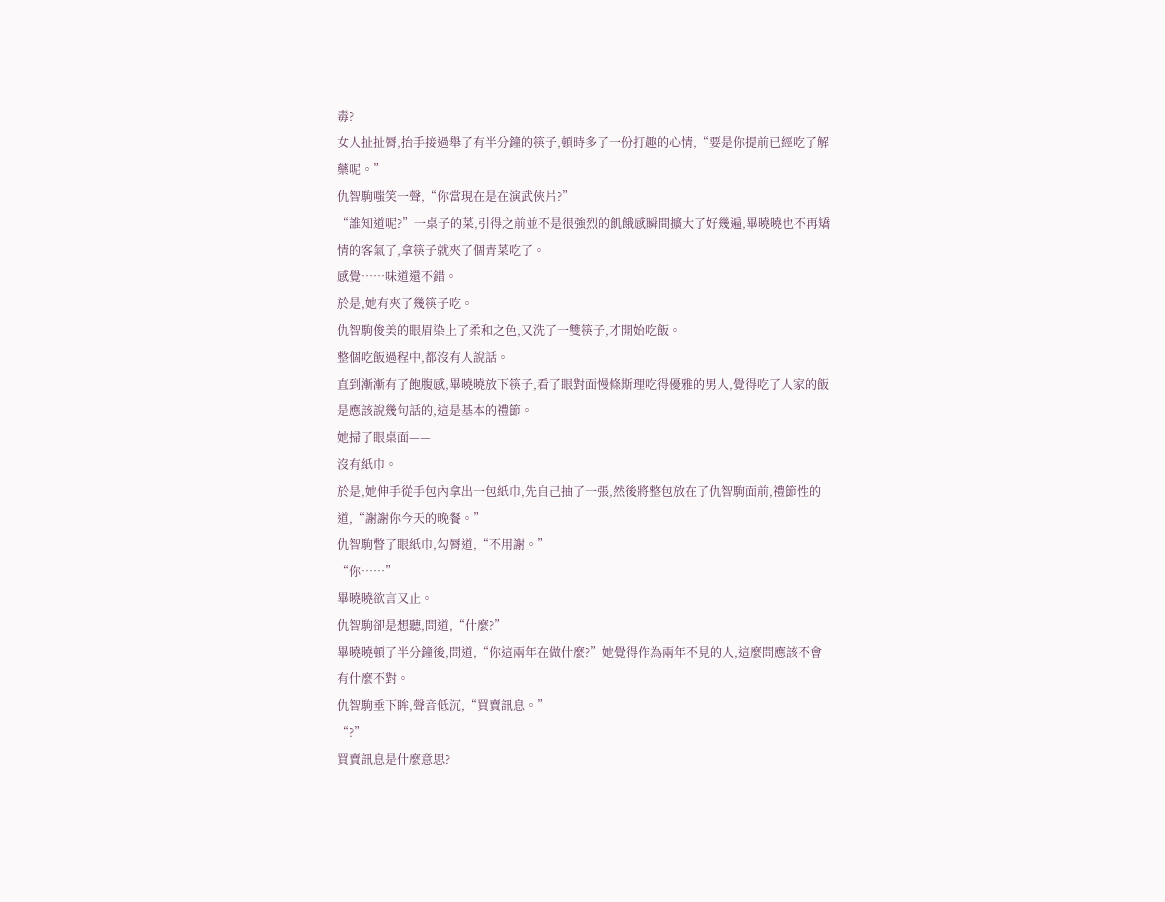毒?
女人扯扯脣,抬手接過舉了有半分鐘的筷子,頓時多了一份打趣的心情,“要是你提前已經吃了解藥呢。”
仇智駒嗤笑一聲,“你當現在是在演武俠片?”
“誰知道呢?”一桌子的菜,引得之前並不是很強烈的飢餓感瞬間擴大了好幾遍,畢曉曉也不再矯情的客氣了,拿筷子就夾了個青菜吃了。
感覺……味道還不錯。
於是,她有夾了幾筷子吃。
仇智駒俊美的眼眉染上了柔和之色,又洗了一雙筷子,才開始吃飯。
整個吃飯過程中,都沒有人說話。
直到漸漸有了飽腹感,畢曉曉放下筷子,看了眼對面慢條斯理吃得優雅的男人,覺得吃了人家的飯是應該說幾句話的,這是基本的禮節。
她掃了眼桌面——
沒有紙巾。
於是,她伸手從手包內拿出一包紙巾,先自己抽了一張,然後將整包放在了仇智駒面前,禮節性的道,“謝謝你今天的晚餐。”
仇智駒瞥了眼紙巾,勾脣道,“不用謝。”
“你……”
畢曉曉欲言又止。
仇智駒卻是想聽,問道,“什麼?”
畢曉曉頓了半分鐘後,問道,“你這兩年在做什麼?”她覺得作為兩年不見的人,這麼問應該不會有什麼不對。
仇智駒垂下眸,聲音低沉,“買賣訊息。”
“?”
買賣訊息是什麼意思?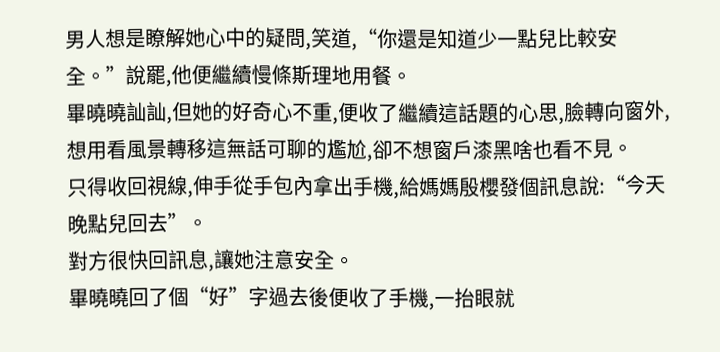男人想是瞭解她心中的疑問,笑道,“你還是知道少一點兒比較安全。”說罷,他便繼續慢條斯理地用餐。
畢曉曉訕訕,但她的好奇心不重,便收了繼續這話題的心思,臉轉向窗外,想用看風景轉移這無話可聊的尷尬,卻不想窗戶漆黑啥也看不見。
只得收回視線,伸手從手包內拿出手機,給媽媽殷櫻發個訊息說:“今天晚點兒回去”。
對方很快回訊息,讓她注意安全。
畢曉曉回了個“好”字過去後便收了手機,一抬眼就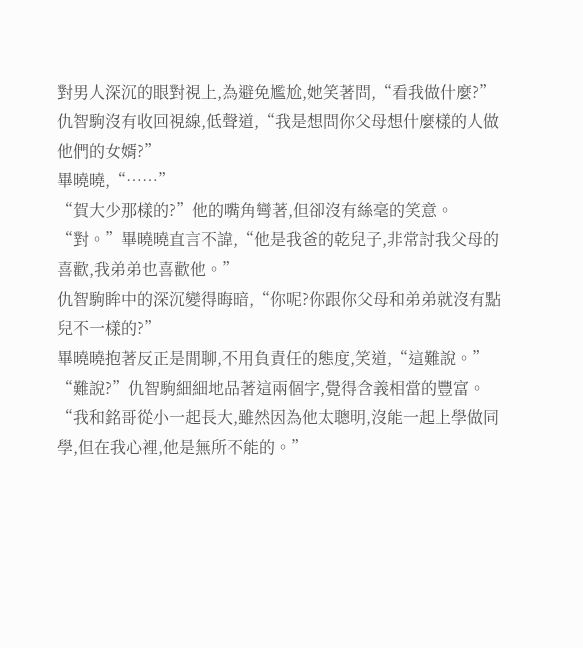對男人深沉的眼對視上,為避免尷尬,她笑著問,“看我做什麼?”
仇智駒沒有收回視線,低聲道,“我是想問你父母想什麼樣的人做他們的女婿?”
畢曉曉,“……”
“賀大少那樣的?”他的嘴角彎著,但卻沒有絲毫的笑意。
“對。”畢曉曉直言不諱,“他是我爸的乾兒子,非常討我父母的喜歡,我弟弟也喜歡他。”
仇智駒眸中的深沉變得晦暗,“你呢?你跟你父母和弟弟就沒有點兒不一樣的?”
畢曉曉抱著反正是閒聊,不用負責任的態度,笑道,“這難說。”
“難說?”仇智駒細細地品著這兩個字,覺得含義相當的豐富。
“我和銘哥從小一起長大,雖然因為他太聰明,沒能一起上學做同學,但在我心裡,他是無所不能的。”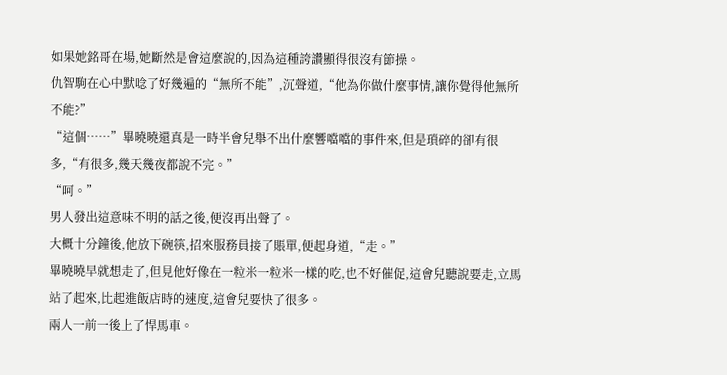如果她銘哥在場,她斷然是會這麼說的,因為這種誇讚顯得很沒有節操。
仇智駒在心中默唸了好幾遍的“無所不能”,沉聲道,“他為你做什麼事情,讓你覺得他無所不能?”
“這個……”畢曉曉還真是一時半會兒舉不出什麼響噹噹的事件來,但是瑣碎的卻有很多,“有很多,幾天幾夜都說不完。”
“呵。”
男人發出這意味不明的話之後,便沒再出聲了。
大概十分鐘後,他放下碗筷,招來服務員接了賬單,便起身道,“走。”
畢曉曉早就想走了,但見他好像在一粒米一粒米一樣的吃,也不好催促,這會兒聽說要走,立馬站了起來,比起進飯店時的速度,這會兒要快了很多。
兩人一前一後上了悍馬車。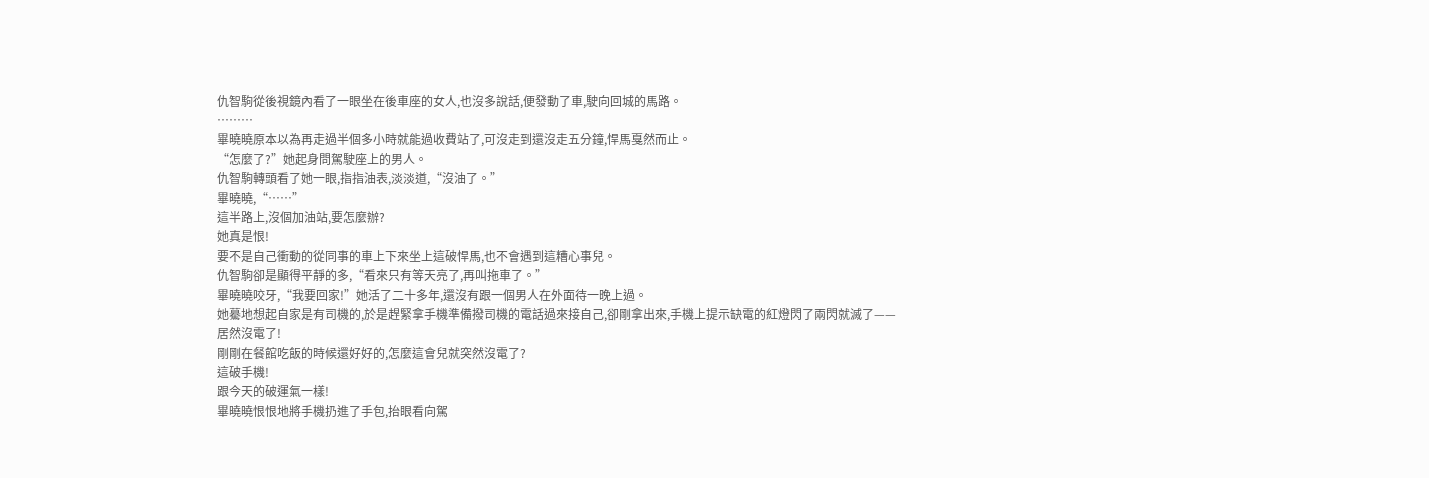仇智駒從後視鏡內看了一眼坐在後車座的女人,也沒多說話,便發動了車,駛向回城的馬路。
………
畢曉曉原本以為再走過半個多小時就能過收費站了,可沒走到還沒走五分鐘,悍馬戛然而止。
“怎麼了?”她起身問駕駛座上的男人。
仇智駒轉頭看了她一眼,指指油表,淡淡道,“沒油了。”
畢曉曉,“……”
這半路上,沒個加油站,要怎麼辦?
她真是恨!
要不是自己衝動的從同事的車上下來坐上這破悍馬,也不會遇到這糟心事兒。
仇智駒卻是顯得平靜的多,“看來只有等天亮了,再叫拖車了。”
畢曉曉咬牙,“我要回家!”她活了二十多年,還沒有跟一個男人在外面待一晚上過。
她驀地想起自家是有司機的,於是趕緊拿手機準備撥司機的電話過來接自己,卻剛拿出來,手機上提示缺電的紅燈閃了兩閃就滅了——
居然沒電了!
剛剛在餐館吃飯的時候還好好的,怎麼這會兒就突然沒電了?
這破手機!
跟今天的破運氣一樣!
畢曉曉恨恨地將手機扔進了手包,抬眼看向駕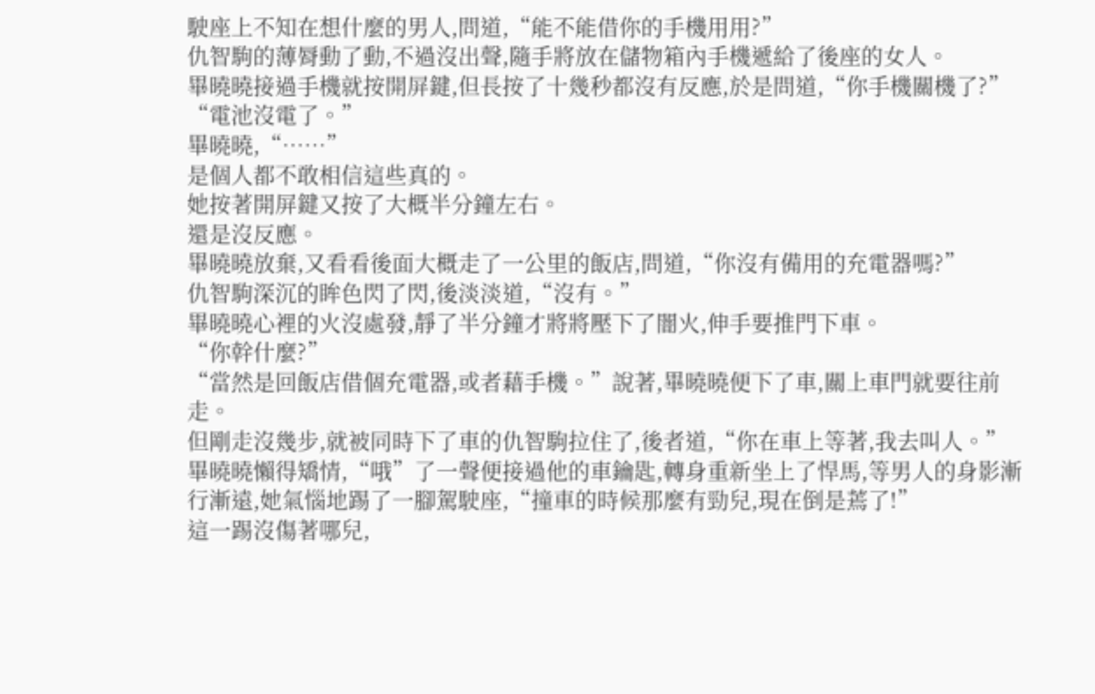駛座上不知在想什麼的男人,問道,“能不能借你的手機用用?”
仇智駒的薄脣動了動,不過沒出聲,隨手將放在儲物箱內手機遞給了後座的女人。
畢曉曉接過手機就按開屏鍵,但長按了十幾秒都沒有反應,於是問道,“你手機關機了?”
“電池沒電了。”
畢曉曉,“……”
是個人都不敢相信這些真的。
她按著開屏鍵又按了大概半分鐘左右。
還是沒反應。
畢曉曉放棄,又看看後面大概走了一公里的飯店,問道,“你沒有備用的充電器嗎?”
仇智駒深沉的眸色閃了閃,後淡淡道,“沒有。”
畢曉曉心裡的火沒處發,靜了半分鐘才將將壓下了闇火,伸手要推門下車。
“你幹什麼?”
“當然是回飯店借個充電器,或者藉手機。”說著,畢曉曉便下了車,關上車門就要往前走。
但剛走沒幾步,就被同時下了車的仇智駒拉住了,後者道,“你在車上等著,我去叫人。”
畢曉曉懶得矯情,“哦”了一聲便接過他的車鑰匙,轉身重新坐上了悍馬,等男人的身影漸行漸遠,她氣惱地踢了一腳駕駛座,“撞車的時候那麼有勁兒,現在倒是蔫了!”
這一踢沒傷著哪兒,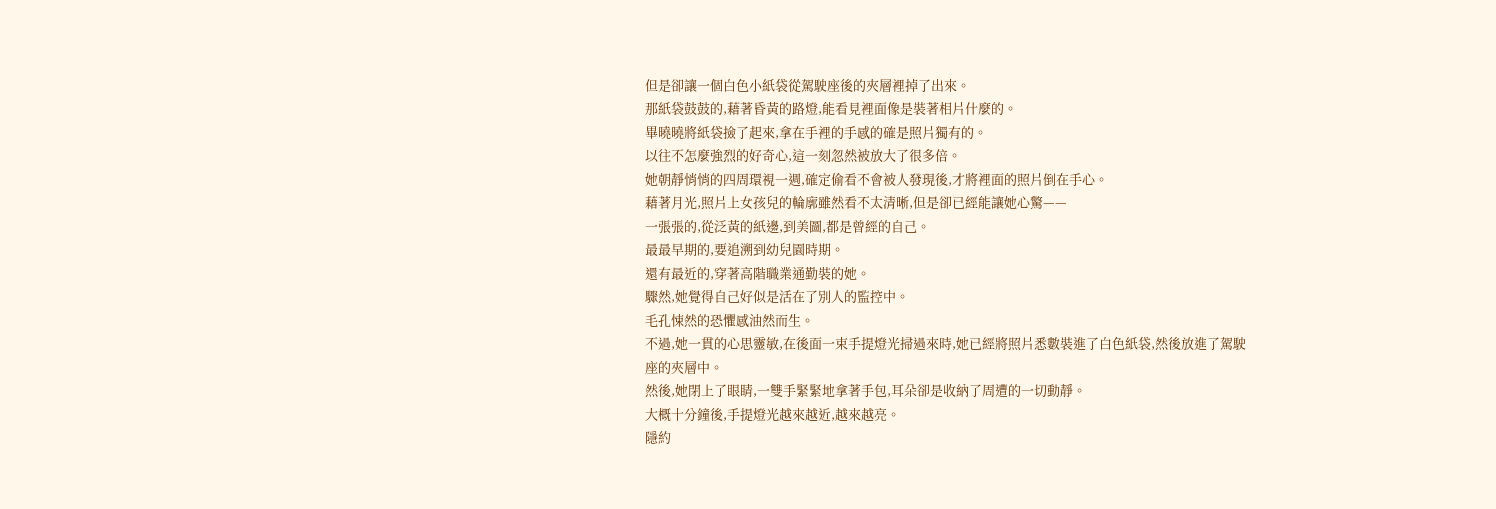但是卻讓一個白色小紙袋從駕駛座後的夾層裡掉了出來。
那紙袋鼓鼓的,藉著昏黃的路燈,能看見裡面像是裝著相片什麼的。
畢曉曉將紙袋撿了起來,拿在手裡的手感的確是照片獨有的。
以往不怎麼強烈的好奇心,這一刻忽然被放大了很多倍。
她朝靜悄悄的四周環視一週,確定偷看不會被人發現後,才將裡面的照片倒在手心。
藉著月光,照片上女孩兒的輪廓雖然看不太清晰,但是卻已經能讓她心驚——
一張張的,從泛黃的紙邊,到美圖,都是曾經的自己。
最最早期的,要追溯到幼兒園時期。
還有最近的,穿著高階職業通勤裝的她。
驟然,她覺得自己好似是活在了別人的監控中。
毛孔悚然的恐懼感油然而生。
不過,她一貫的心思靈敏,在後面一束手提燈光掃過來時,她已經將照片悉數裝進了白色紙袋,然後放進了駕駛座的夾層中。
然後,她閉上了眼睛,一雙手緊緊地拿著手包,耳朵卻是收納了周遭的一切動靜。
大概十分鐘後,手提燈光越來越近,越來越亮。
隱約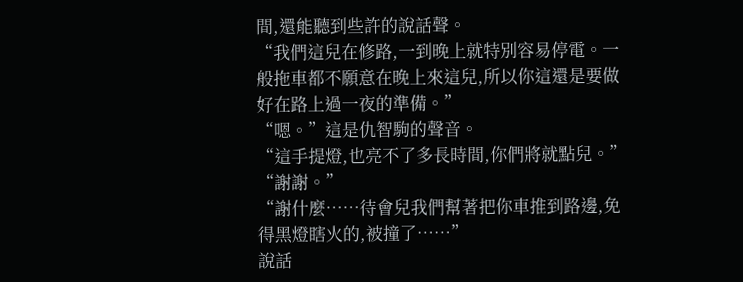間,還能聽到些許的說話聲。
“我們這兒在修路,一到晚上就特別容易停電。一般拖車都不願意在晚上來這兒,所以你這還是要做好在路上過一夜的準備。”
“嗯。”這是仇智駒的聲音。
“這手提燈,也亮不了多長時間,你們將就點兒。”
“謝謝。”
“謝什麼……待會兒我們幫著把你車推到路邊,免得黑燈瞎火的,被撞了……”
說話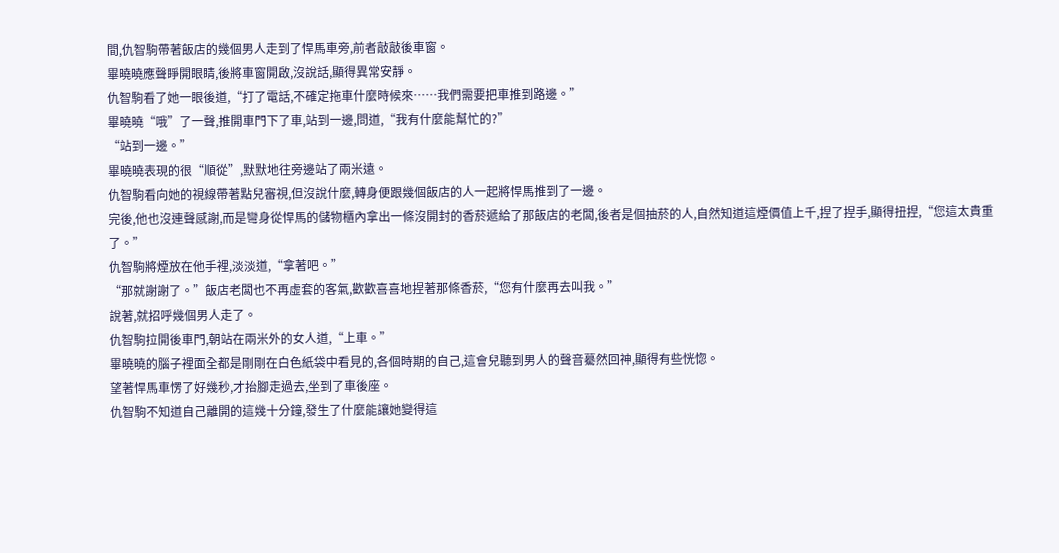間,仇智駒帶著飯店的幾個男人走到了悍馬車旁,前者敲敲後車窗。
畢曉曉應聲睜開眼睛,後將車窗開啟,沒說話,顯得異常安靜。
仇智駒看了她一眼後道,“打了電話,不確定拖車什麼時候來……我們需要把車推到路邊。”
畢曉曉“哦”了一聲,推開車門下了車,站到一邊,問道,“我有什麼能幫忙的?”
“站到一邊。”
畢曉曉表現的很“順從”,默默地往旁邊站了兩米遠。
仇智駒看向她的視線帶著點兒審視,但沒說什麼,轉身便跟幾個飯店的人一起將悍馬推到了一邊。
完後,他也沒連聲感謝,而是彎身從悍馬的儲物櫃內拿出一條沒開封的香菸遞給了那飯店的老闆,後者是個抽菸的人,自然知道這煙價值上千,捏了捏手,顯得扭捏,“您這太貴重了。”
仇智駒將煙放在他手裡,淡淡道,“拿著吧。”
“那就謝謝了。”飯店老闆也不再虛套的客氣,歡歡喜喜地捏著那條香菸,“您有什麼再去叫我。”
說著,就招呼幾個男人走了。
仇智駒拉開後車門,朝站在兩米外的女人道,“上車。”
畢曉曉的腦子裡面全都是剛剛在白色紙袋中看見的,各個時期的自己,這會兒聽到男人的聲音驀然回神,顯得有些恍惚。
望著悍馬車愣了好幾秒,才抬腳走過去,坐到了車後座。
仇智駒不知道自己離開的這幾十分鐘,發生了什麼能讓她變得這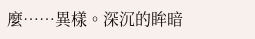麼……異樣。深沉的眸暗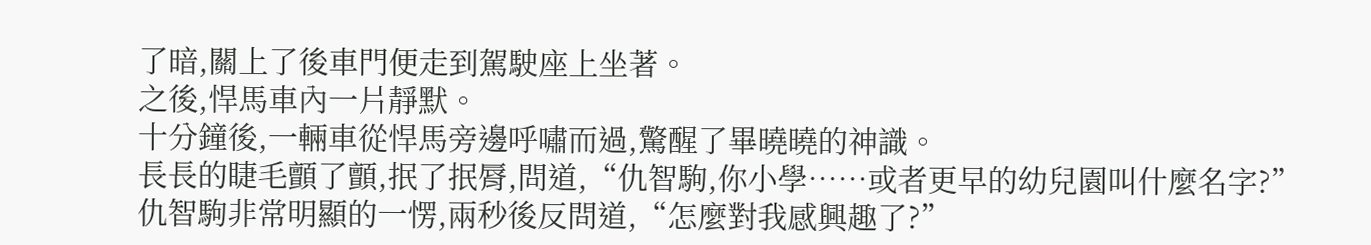了暗,關上了後車門便走到駕駛座上坐著。
之後,悍馬車內一片靜默。
十分鐘後,一輛車從悍馬旁邊呼嘯而過,驚醒了畢曉曉的神識。
長長的睫毛顫了顫,抿了抿脣,問道,“仇智駒,你小學……或者更早的幼兒園叫什麼名字?”
仇智駒非常明顯的一愣,兩秒後反問道,“怎麼對我感興趣了?”